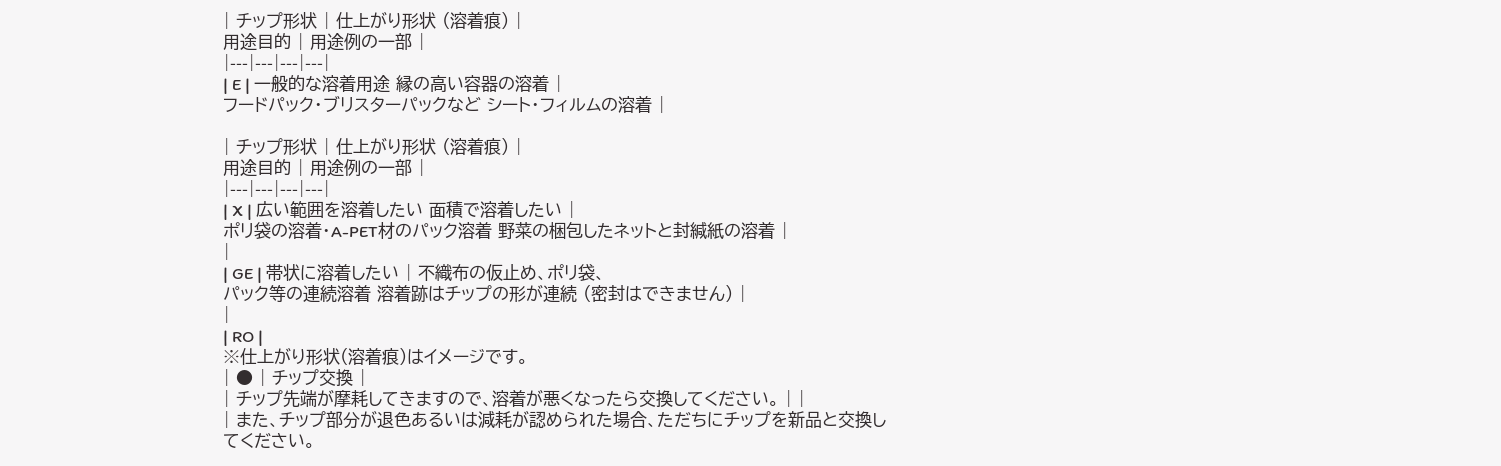| チップ形状 | 仕上がり形状 (溶着痕) |
用途目的 | 用途例の一部 |
|---|---|---|---|
| E | 一般的な溶着用途 縁の高い容器の溶着 |
フードパック・ブリスターパックなど シート・フィルムの溶着 |

| チップ形状 | 仕上がり形状 (溶着痕) |
用途目的 | 用途例の一部 |
|---|---|---|---|
| X | 広い範囲を溶着したい 面積で溶着したい |
ポリ袋の溶着・A-PET材のパック溶着 野菜の梱包したネットと封緘紙の溶着 |
|
| GE | 帯状に溶着したい | 不織布の仮止め、ポリ袋、
パック等の連続溶着 溶着跡はチップの形が連続 (密封はできません) |
|
| RO |
※仕上がり形状(溶着痕)はイメージです。
| ● | チップ交換 |
| チップ先端が摩耗してきますので、溶着が悪くなったら交換してください。 | |
| また、チップ部分が退色あるいは減耗が認められた場合、ただちにチップを新品と交換してください。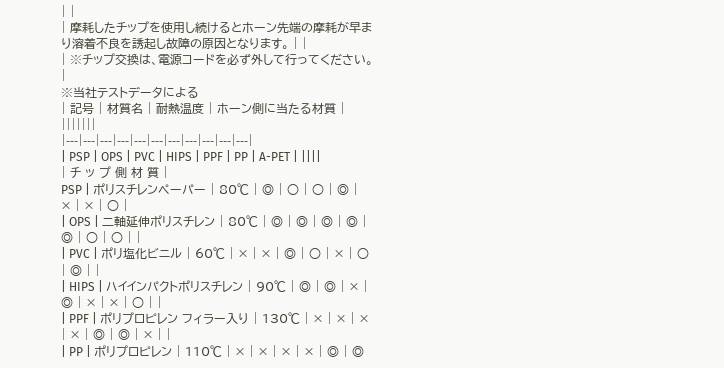| |
| 摩耗したチップを使用し続けるとホーン先端の摩耗が早まり溶着不良を誘起し故障の原因となります。 | |
| ※チップ交換は、電源コードを必ず外して行ってください。 |
※当社テストデータによる
| 記号 | 材質名 | 耐熱温度 | ホーン側に当たる材質 | |||||||
|---|---|---|---|---|---|---|---|---|---|---|
| PSP | OPS | PVC | HIPS | PPF | PP | A-PET | ||||
| チ ッ プ 側 材 質 |
PSP | ポリスチレンペーパー | 80℃ | ◎ | ○ | ○ | ◎ | × | × | ○ |
| OPS | 二軸延伸ポリスチレン | 80℃ | ◎ | ◎ | ◎ | ◎ | ◎ | ○ | ○ | |
| PVC | ポリ塩化ビニル | 60℃ | × | × | ◎ | ○ | × | ○ | ◎ | |
| HIPS | ハイインパクトポリスチレン | 90℃ | ◎ | ◎ | × | ◎ | × | × | ○ | |
| PPF | ポリプロピレン フィラー入り | 130℃ | × | × | × | × | ◎ | ◎ | × | |
| PP | ポリプロピレン | 110℃ | × | × | × | × | ◎ | ◎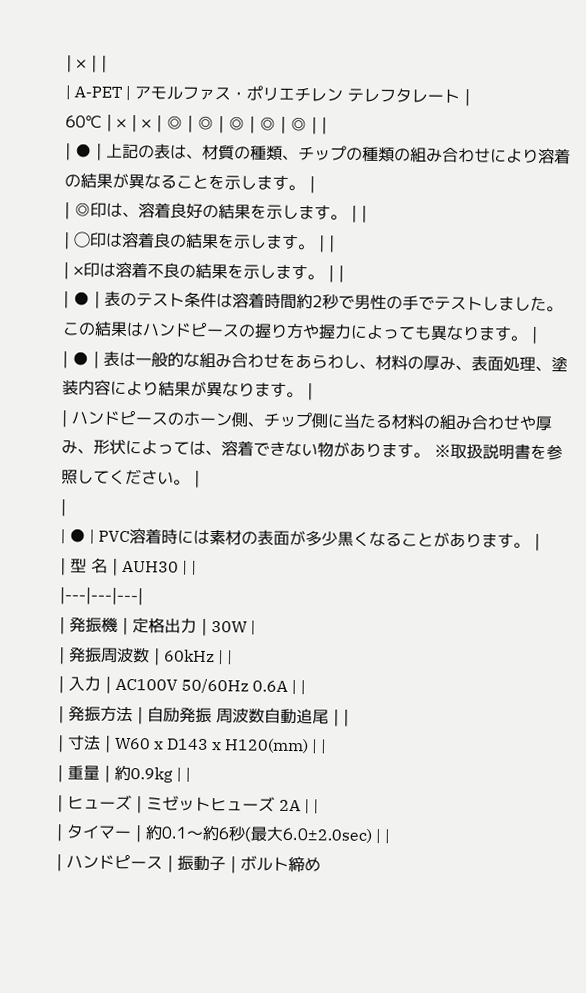| × | |
| A-PET | アモルファス・ポリエチレン テレフタレート |
60℃ | × | × | ◎ | ◎ | ◎ | ◎ | ◎ | |
| ● | 上記の表は、材質の種類、チップの種類の組み合わせにより溶着の結果が異なることを示します。 |
| ◎印は、溶着良好の結果を示します。 | |
| ◯印は溶着良の結果を示します。 | |
| ×印は溶着不良の結果を示します。 | |
| ● | 表のテスト条件は溶着時間約2秒で男性の手でテストしました。この結果はハンドピースの握り方や握力によっても異なります。 |
| ● | 表は一般的な組み合わせをあらわし、材料の厚み、表面処理、塗装内容により結果が異なります。 |
| ハンドピースのホーン側、チップ側に当たる材料の組み合わせや厚み、形状によっては、溶着できない物があります。 ※取扱説明書を参照してください。 |
|
| ● | PVC溶着時には素材の表面が多少黒くなることがあります。 |
| 型 名 | AUH30 | |
|---|---|---|
| 発振機 | 定格出力 | 30W |
| 発振周波数 | 60kHz | |
| 入力 | AC100V 50/60Hz 0.6A | |
| 発振方法 | 自励発振 周波数自動追尾 | |
| 寸法 | W60 x D143 x H120(mm) | |
| 重量 | 約0.9kg | |
| ヒューズ | ミゼットヒューズ 2A | |
| タイマー | 約0.1〜約6秒(最大6.0±2.0sec) | |
| ハンドピース | 振動子 | ボルト締め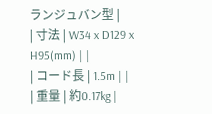ランジュバン型 |
| 寸法 | W34 x D129 x H95(mm) | |
| コード長 | 1.5m | |
| 重量 | 約0.17kg |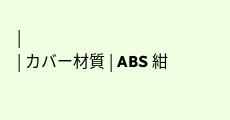|
| カバー材質 | ABS 紺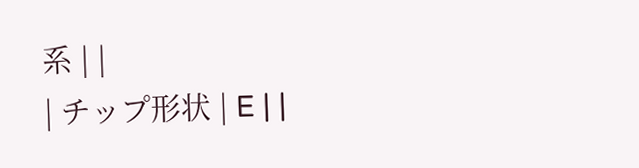系 | |
| チップ形状 | E | |